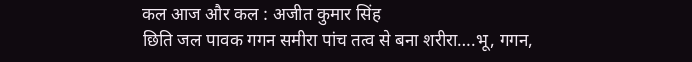कल आज और कल : अजीत कुमार सिंह
छिति जल पावक गगन समीरा पांच तत्व से बना शरीरा….भू, गगन,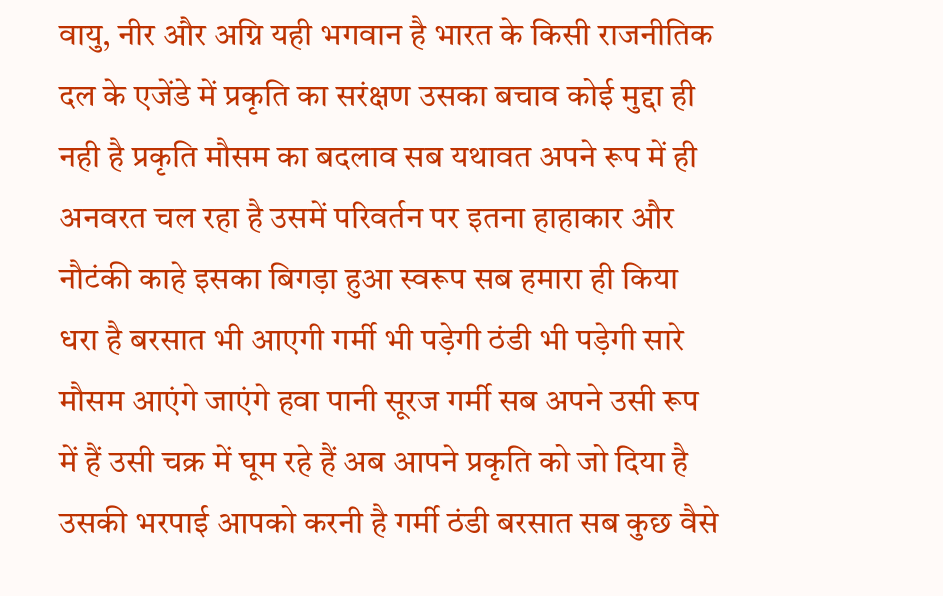वायु, नीर और अग्नि यही भगवान है भारत के किसी राजनीतिक दल के एजेंडे में प्रकृति का सरंक्षण उसका बचाव कोई मुद्दा ही नही है प्रकृति मौसम का बदलाव सब यथावत अपने रूप में ही अनवरत चल रहा है उसमें परिवर्तन पर इतना हाहाकार और नौटंकी काहे इसका बिगड़ा हुआ स्वरूप सब हमारा ही किया धरा है बरसात भी आएगी गर्मी भी पड़ेगी ठंडी भी पड़ेगी सारे मौसम आएंगे जाएंगे हवा पानी सूरज गर्मी सब अपने उसी रूप में हैं उसी चक्र में घूम रहे हैं अब आपने प्रकृति को जो दिया है उसकी भरपाई आपको करनी है गर्मी ठंडी बरसात सब कुछ वैसे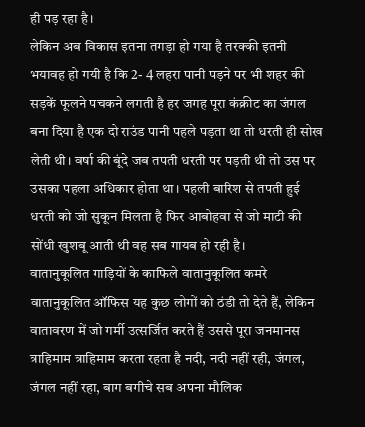ही पड़ रहा है।
लेकिन अब विकास इतना तगड़ा हो गया है तरक्की इतनी भयावह हो गयी है कि 2- 4 लहरा पानी पड़ने पर भी शहर की सड़कें फूलने पचकने लगती है हर जगह पूरा कंक्रीट का जंगल बना दिया है एक दो राउंड पानी पहले पड़ता था तो धरती ही सोख लेती थी। वर्षा की बूंदे जब तपती धरती पर पड़ती थी तो उस पर उसका पहला अधिकार होता था। पहली बारिश से तपती हुई धरती को जो सुकून मिलता है फिर आबोहवा से जो माटी की सोंधी खुशबू आती थी वह सब गायब हो रही है।
वातानुकूलित गाड़ियों के काफिले वातानुकूलित कमरे वातानुकूलित ऑफिस यह कुछ लोगों को ठंडी तो देते हैं, लेकिन वातावरण में जो गर्मी उत्सर्जित करते हैं उससे पूरा जनमानस त्राहिमाम त्राहिमाम करता रहता है नदी, नदी नहीं रही, जंगल, जंगल नहीं रहा, बाग बगीचे सब अपना मौलिक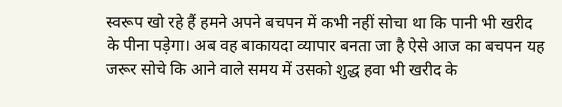स्वरूप खो रहे हैं हमने अपने बचपन में कभी नहीं सोचा था कि पानी भी खरीद के पीना पड़ेगा। अब वह बाकायदा व्यापार बनता जा है ऐसे आज का बचपन यह जरूर सोचे कि आने वाले समय में उसको शुद्ध हवा भी खरीद के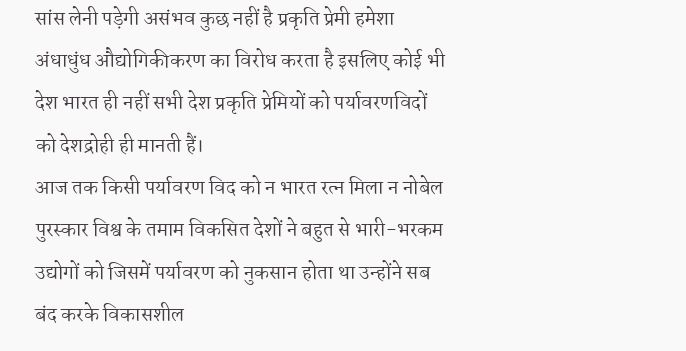सांस लेनी पड़ेगी असंभव कुछ नहीं है प्रकृति प्रेमी हमेशा अंधाधुंध औद्योगिकीकरण का विरोध करता है इसलिए कोई भी देश भारत ही नहीं सभी देश प्रकृति प्रेमियों को पर्यावरणविदों को देशद्रोही ही मानती हैं।
आज तक किसी पर्यावरण विद को न भारत रत्न मिला न नोबेल पुरस्कार विश्व के तमाम विकसित देशों ने बहुत से भारी-भरकम उद्योगों को जिसमें पर्यावरण को नुकसान होता था उन्होंने सब बंद करके विकासशील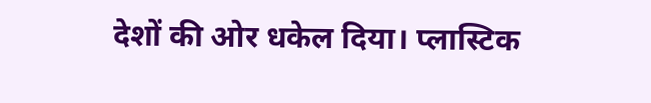देशों की ओर धकेल दिया। प्लास्टिक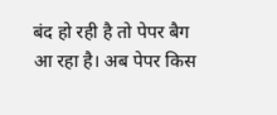बंद हो रही है तो पेपर बैग आ रहा है। अब पेपर किस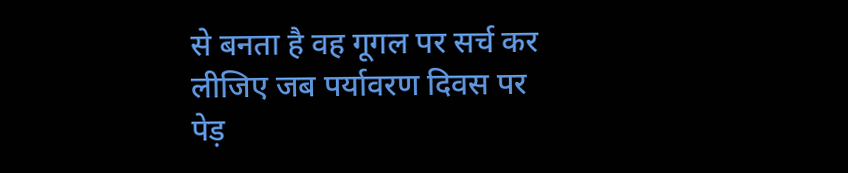से बनता है वह गूगल पर सर्च कर लीजिए जब पर्यावरण दिवस पर पेड़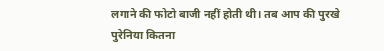लगाने की फोटो बाजी नहीं होती थी। तब आप की पुरखे पुरेनिया कितना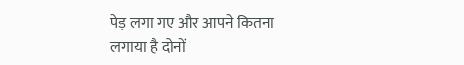पेड़ लगा गए और आपने कितना लगाया है दोनों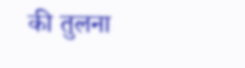की तुलना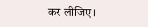कर लीजिए।